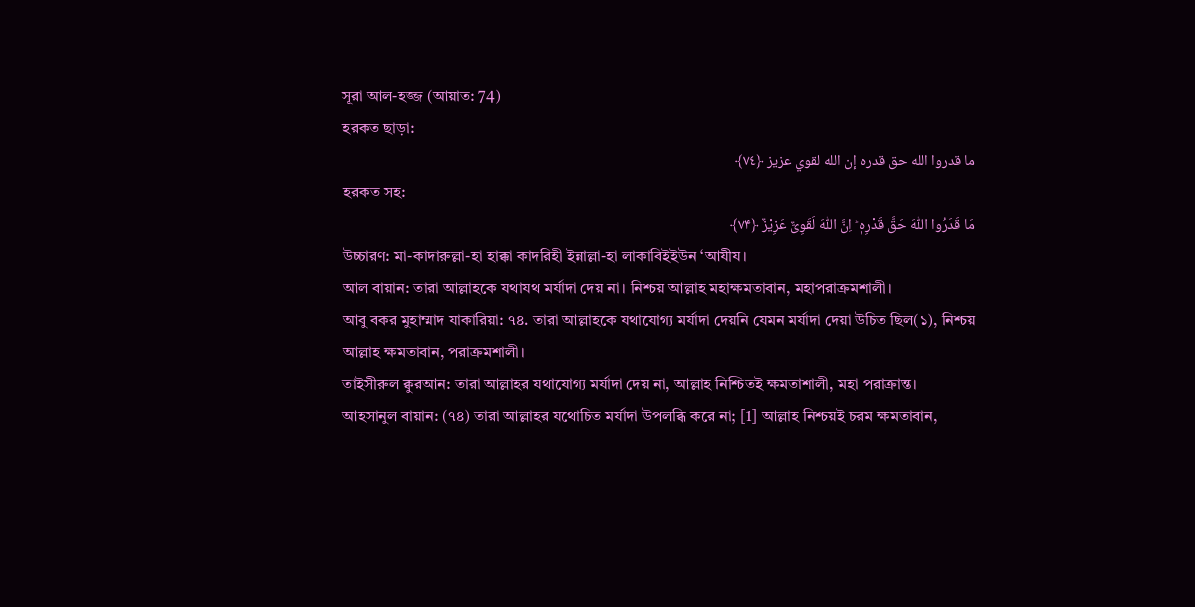সূরা আল-হজ্জ (আয়াত: 74)
হরকত ছাড়া:
ما قدروا الله حق قدره إن الله لقوي عزيز ﴿٧٤﴾
হরকত সহ:
مَا قَدَرُوا اللّٰهَ حَقَّ قَدْرِهٖ ؕ اِنَّ اللّٰهَ لَقَوِیٌّ عَزِیْزٌ ﴿۷۴﴾
উচ্চারণ: মা-কাদারুল্লা-হা হাক্কা কাদরিহী ইন্নাল্লা-হা লাকাবিইইউন ‘আযীয।
আল বায়ান: তারা আল্লাহকে যথাযথ মর্যাদা দেয় না। নিশ্চয় আল্লাহ মহাক্ষমতাবান, মহাপরাক্রমশালী।
আবু বকর মুহাম্মাদ যাকারিয়া: ৭৪. তারা আল্লাহকে যথাযোগ্য মর্যাদা দেয়নি যেমন মর্যাদা দেয়া উচিত ছিল(১), নিশ্চয় আল্লাহ ক্ষমতাবান, পরাক্রমশালী।
তাইসীরুল ক্বুরআন: তারা আল্লাহর যথাযোগ্য মর্যাদা দেয় না, আল্লাহ নিশ্চিতই ক্ষমতাশালী, মহা পরাক্রান্ত।
আহসানুল বায়ান: (৭৪) তারা আল্লাহর যথোচিত মর্যাদা উপলব্ধি করে না; [1] আল্লাহ নিশ্চয়ই চরম ক্ষমতাবান,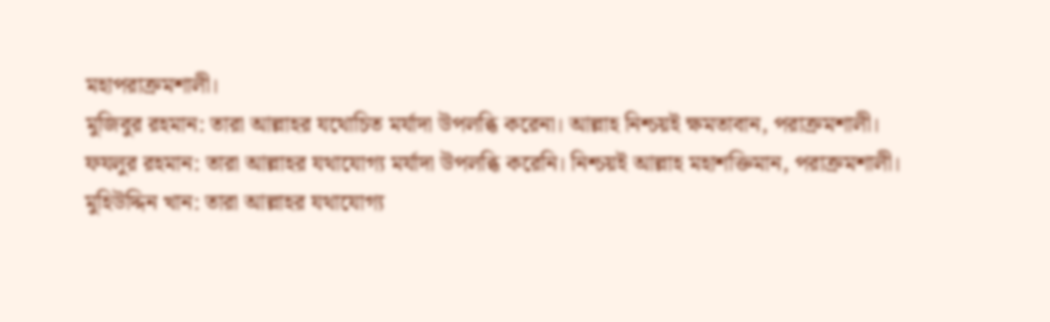মহাপরাক্রমশালী।
মুজিবুর রহমান: তারা আল্লাহর যথোচিত মর্যাদা উপলব্ধি করেনা। আল্লাহ নিশ্চয়ই ক্ষমতাবান, পরাক্রমশালী।
ফযলুর রহমান: তারা আল্লাহর যথাযোগ্য মর্যাদা উপলব্ধি করেনি। নিশ্চয়ই আল্লাহ মহাশক্তিমান, পরাক্রমশালী।
মুহিউদ্দিন খান: তারা আল্লাহর যথাযোগ্য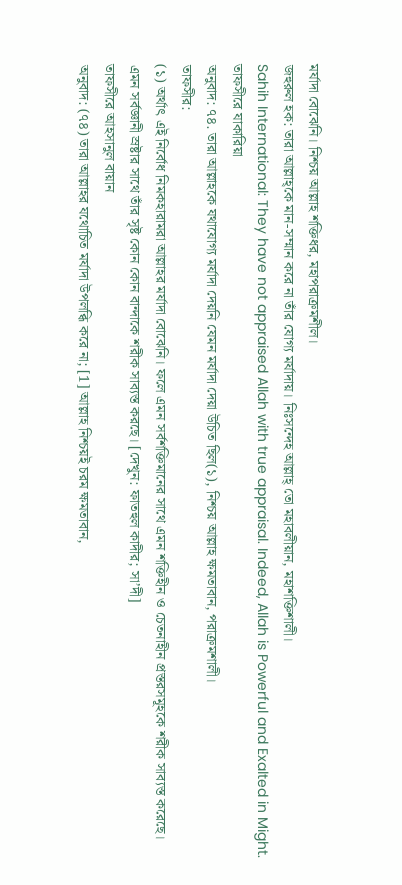মর্যাদা বোঝেনি। নিশ্চয় আল্লাহ শক্তিধর, মহাপরাক্রমশীল।
জহুরুল হক: তারা আল্লাহ্কে মান-সম্মান করে না তাঁর যোগ্য মর্যাদায়। নিঃসন্দেহ আল্লাহ্ তো মহাবলীয়ান, মহাশক্তিশালী।
Sahih International: They have not appraised Allah with true appraisal. Indeed, Allah is Powerful and Exalted in Might.
তাফসীরে যাকারিয়া
অনুবাদ: ৭৪. তারা আল্লাহকে যথাযোগ্য মর্যাদা দেয়নি যেমন মর্যাদা দেয়া উচিত ছিল(১), নিশ্চয় আল্লাহ ক্ষমতাবান, পরাক্রমশালী।
তাফসীর:
(১) অর্থাৎ এই নির্বোধ নিমকহারামরা আল্লাহর মর্যাদা বোঝেনি। ফলে এমন সর্বশক্তিমানের সাথে এমন শক্তিহীন ও চেতনাহীন প্রস্তরসমূহকে শরীক সাব্যস্ত করেছে। এমন সর্বজ্ঞানী স্রষ্টার সাথে তাঁর সৃষ্ট কোন কোন বান্দাকে শরীক সাব্যস্ত করছে। [দেখুন: ফাতহুল কাদীর; সা’দী]
তাফসীরে আহসানুল বায়ান
অনুবাদ: (৭৪) তারা আল্লাহর যথোচিত মর্যাদা উপলব্ধি করে না; [1] আল্লাহ নিশ্চয়ই চরম ক্ষমতাবান,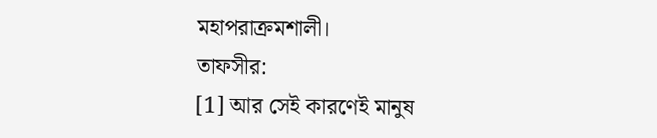মহাপরাক্রমশালী।
তাফসীর:
[1] আর সেই কারণেই মানুষ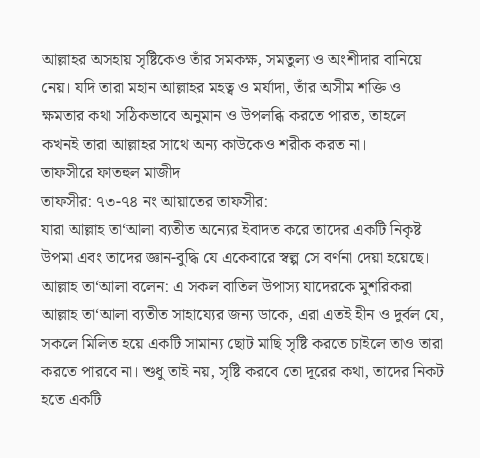আল্লাহর অসহায় সৃষ্টিকেও তাঁর সমকক্ষ, সমতুল্য ও অংশীদার বানিয়ে নেয়। যদি তারা মহান আল্লাহর মহত্ব ও মর্যাদা, তাঁর অসীম শক্তি ও ক্ষমতার কথা সঠিকভাবে অনুমান ও উপলব্ধি করতে পারত, তাহলে কখনই তারা আল্লাহর সাথে অন্য কাউকেও শরীক করত না।
তাফসীরে ফাতহুল মাজীদ
তাফসীর: ৭৩-৭৪ নং আয়াতের তাফসীর:
যারা আল্লাহ তা‘আলা ব্যতীত অন্যের ইবাদত করে তাদের একটি নিকৃষ্ট উপমা এবং তাদের জ্ঞান-বুদ্ধি যে একেবারে স্বল্প সে বর্ণনা দেয়া হয়েছে। আল্লাহ তা‘আলা বলেন: এ সকল বাতিল উপাস্য যাদেরকে মুশরিকরা আল্লাহ তা‘আলা ব্যতীত সাহায্যের জন্য ডাকে, এরা এতই হীন ও দুর্বল যে, সকলে মিলিত হয়ে একটি সামান্য ছোট মাছি সৃষ্টি করতে চাইলে তাও তারা করতে পারবে না। শুধু তাই নয়, সৃষ্টি করবে তো দূরের কথা, তাদের নিকট হতে একটি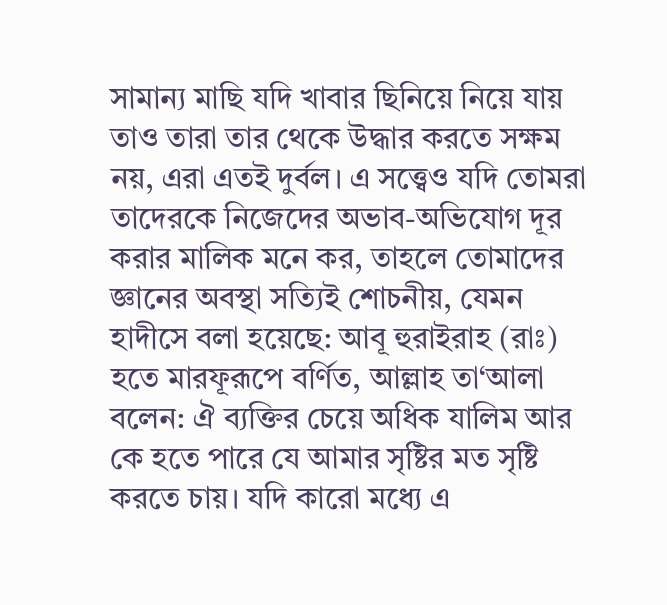সামান্য মাছি যদি খাবার ছিনিয়ে নিয়ে যায় তাও তারা তার থেকে উদ্ধার করতে সক্ষম নয়, এরা এতই দুর্বল। এ সত্ত্বেও যদি তোমরা তাদেরকে নিজেদের অভাব-অভিযোগ দূর করার মালিক মনে কর, তাহলে তোমাদের জ্ঞানের অবস্থা সত্যিই শোচনীয়, যেমন হাদীসে বলা হয়েছে: আবূ হুরাইরাহ (রাঃ) হতে মারফূরূপে বর্ণিত, আল্লাহ তা‘আলা বলেন: ঐ ব্যক্তির চেয়ে অধিক যালিম আর কে হতে পারে যে আমার সৃষ্টির মত সৃষ্টি করতে চায়। যদি কারো মধ্যে এ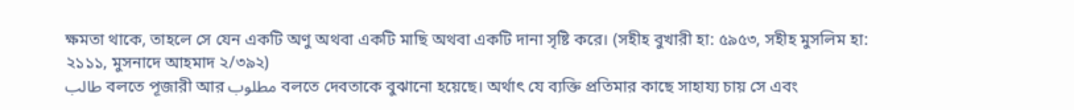ক্ষমতা থাকে, তাহলে সে যেন একটি অণু অথবা একটি মাছি অথবা একটি দানা সৃষ্টি করে। (সহীহ বুখারী হা: ৫৯৫৩, সহীহ মুসলিম হা: ২১১১, মুসনাদে আহমাদ ২/৩৯২)
طالب বলতে পূজারী আর مطلوب বলতে দেবতাকে বুঝানো হয়েছে। অর্থাৎ যে ব্যক্তি প্রতিমার কাছে সাহায্য চায় সে এবং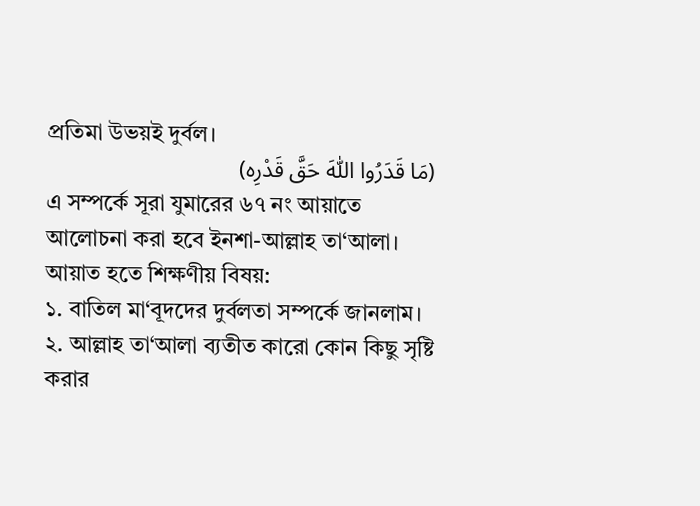প্রতিমা উভয়ই দুর্বল।
(مَا قَدَرُوا اللّٰهَ حَقَّ قَدْرِه)
এ সম্পর্কে সূরা যুমারের ৬৭ নং আয়াতে আলোচনা করা হবে ইনশা-আল্লাহ তা‘আলা।
আয়াত হতে শিক্ষণীয় বিষয়:
১. বাতিল মা‘বূদদের দুর্বলতা সম্পর্কে জানলাম।
২. আল্লাহ তা‘আলা ব্যতীত কারো কোন কিছু সৃষ্টি করার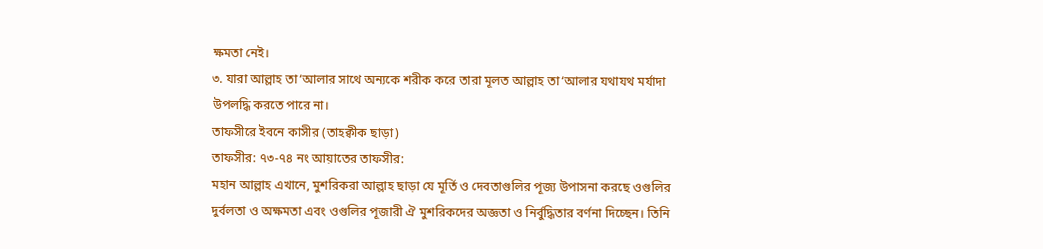ক্ষমতা নেই।
৩. যারা আল্লাহ তা‘আলার সাথে অন্যকে শরীক করে তারা মূলত আল্লাহ তা‘আলার যথাযথ মর্যাদা উপলদ্ধি করতে পারে না।
তাফসীরে ইবনে কাসীর (তাহক্বীক ছাড়া)
তাফসীর: ৭৩-৭৪ নং আয়াতের তাফসীর:
মহান আল্লাহ এখানে, মুশরিকরা আল্লাহ ছাড়া যে মূর্তি ও দেবতাগুলির পূজ্য উপাসনা করছে ওগুলির দুর্বলতা ও অক্ষমতা এবং ওগুলির পূজারী ঐ মুশরিকদের অজ্ঞতা ও নির্বুদ্ধিতার বর্ণনা দিচ্ছেন। তিনি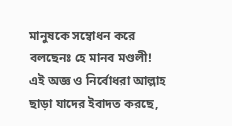মানুষকে সম্বোধন করে বলছেনঃ হে মানব মণ্ডলী! এই অজ্ঞ ও নির্বোধরা আল্লাহ ছাড়া যাদের ইবাদত করছে,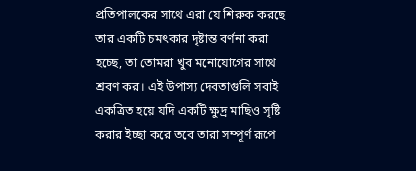প্রতিপালকের সাথে এরা যে শিরুক করছে তার একটি চমৎকার দৃষ্টান্ত বর্ণনা করা হচ্ছে, তা তোমরা খুব মনোযোগের সাথে শ্রবণ কর। এই উপাস্য দেবতাগুলি সবাই একত্রিত হয়ে যদি একটি ক্ষুদ্র মাছিও সৃষ্টি করার ইচ্ছা করে তবে তারা সম্পূর্ণ রূপে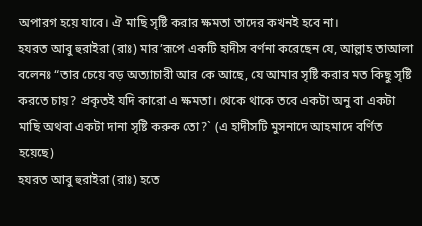অপারগ হয়ে যাবে। ঐ মাছি সৃষ্টি করার ক্ষমতা তাদের কখনই হবে না।
হযরত আবু হুরাইরা (রাঃ) মার’রূপে একটি হাদীস বর্ণনা করেছেন যে, আল্লাহ তাআলা বলেনঃ “তার চেয়ে বড় অত্যাচারী আর কে আছে, যে আমার সৃষ্টি করার মত কিছু সৃষ্টি করতে চায়? প্রকৃতই যদি কারো এ ক্ষমতা। থেকে থাকে তবে একটা অনু বা একটা মাছি অথবা একটা দানা সৃষ্টি করুক তো?` (এ হাদীসটি মুসনাদে আহমাদে বর্ণিত হয়েছে)
হযরত আবু হুরাইরা (রাঃ) হতে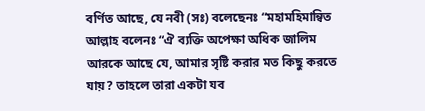বর্ণিত আছে, যে নবী (সঃ) বলেছেনঃ “মহামহিমান্বিত আল্লাহ বলেনঃ “ঐ ব্যক্তি অপেক্ষা অধিক জালিম আরকে আছে যে, আমার সৃষ্টি করার মত কিছু করতে যায়? তাহলে তারা একটা যব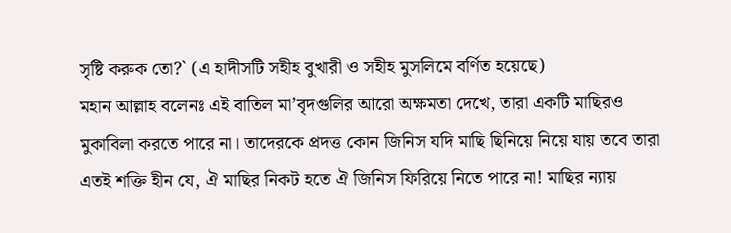সৃষ্টি করুক তো?` (এ হাদীসটি সহীহ বুখারী ও সহীহ মুসলিমে বর্ণিত হয়েছে)
মহান আল্লাহ বলেনঃ এই বাতিল মা’বৃদগুলির আরো অক্ষমতা দেখে, তারা একটি মাছিরও মুকাবিলা করতে পারে না। তাদেরকে প্রদত্ত কোন জিনিস যদি মাছি ছিনিয়ে নিয়ে যায় তবে তারা এতই শক্তি হীন যে, ঐ মাছির নিকট হতে ঐ জিনিস ফিরিয়ে নিতে পারে না! মাছির ন্যায়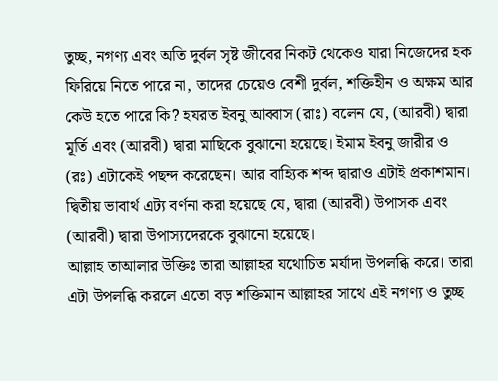তুচ্ছ, নগণ্য এবং অতি দুর্বল সৃষ্ট জীবের নিকট থেকেও যারা নিজেদের হক ফিরিয়ে নিতে পারে না, তাদের চেয়েও বেশী দুর্বল, শক্তিহীন ও অক্ষম আর কেউ হতে পারে কি? হযরত ইবনু আব্বাস (রাঃ) বলেন যে, (আরবী) দ্বারা মূর্তি এবং (আরবী) দ্বারা মাছিকে বুঝানো হয়েছে। ইমাম ইবনু জারীর ও (রঃ) এটাকেই পছন্দ করেছেন। আর বাহ্যিক শব্দ দ্বারাও এটাই প্রকাশমান।
দ্বিতীয় ভাবার্থ এট্য বর্ণনা করা হয়েছে যে, দ্বারা (আরবী) উপাসক এবং (আরবী) দ্বারা উপাস্যদেরকে বুঝানো হয়েছে।
আল্লাহ তাআলার উক্তিঃ তারা আল্লাহর যথোচিত মর্যাদা উপলব্ধি করে। তারা এটা উপলব্ধি করলে এতো বড় শক্তিমান আল্লাহর সাথে এই নগণ্য ও তুচ্ছ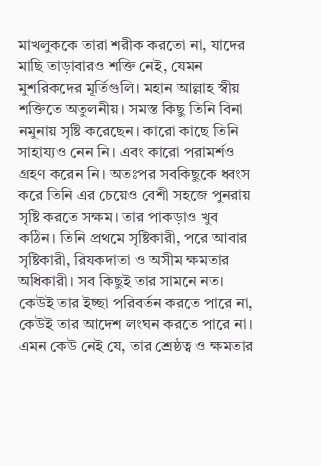মাখলুককে তারা শরীক করতো না, যাদের মাছি তাড়াবারও শক্তি নেই, যেমন মুশরিকদের মূর্তিগুলি। মহান আল্লাহ স্বীয় শক্তিতে অতুলনীয়। সমস্ত কিছু তিনি বিনা নমুনায় সৃষ্টি করেছেন। কারো কাছে তিনি সাহায্যও নেন নি। এবং কারো পরামর্শও গ্রহণ করেন নি। অতঃপর সবকিছুকে ধ্বংস করে তিনি এর চেয়েও বেশী সহজে পুনরায় সৃষ্টি করতে সক্ষম। তার পাকড়াও খুব কঠিন। তিনি প্রথমে সৃষ্টিকারী, পরে আবার সৃষ্টিকারী, রিযকদাতা ও অসীম ক্ষমতার অধিকারী। সব কিছুই তার সামনে নত। কেউই তার ইচ্ছা পরিবর্তন করতে পারে না, কেউই তার আদেশ লংঘন করতে পারে না। এমন কেউ নেই যে, তার শ্রেষ্ঠত্ব ও ক্ষমতার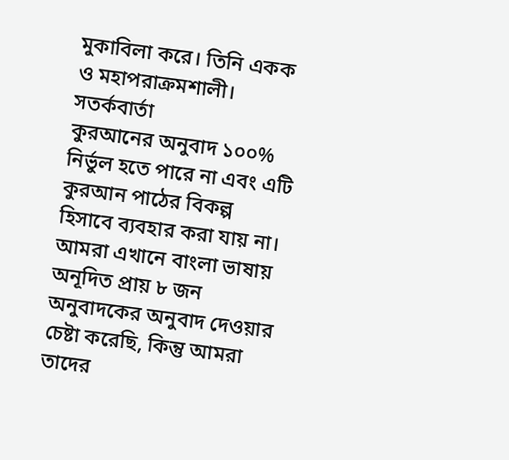মুকাবিলা করে। তিনি একক ও মহাপরাক্রমশালী।
সতর্কবার্তা
কুরআনের অনুবাদ ১০০% নির্ভুল হতে পারে না এবং এটি কুরআন পাঠের বিকল্প হিসাবে ব্যবহার করা যায় না। আমরা এখানে বাংলা ভাষায় অনূদিত প্রায় ৮ জন অনুবাদকের অনুবাদ দেওয়ার চেষ্টা করেছি, কিন্তু আমরা তাদের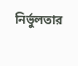নির্ভুলতার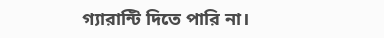গ্যারান্টি দিতে পারি না।